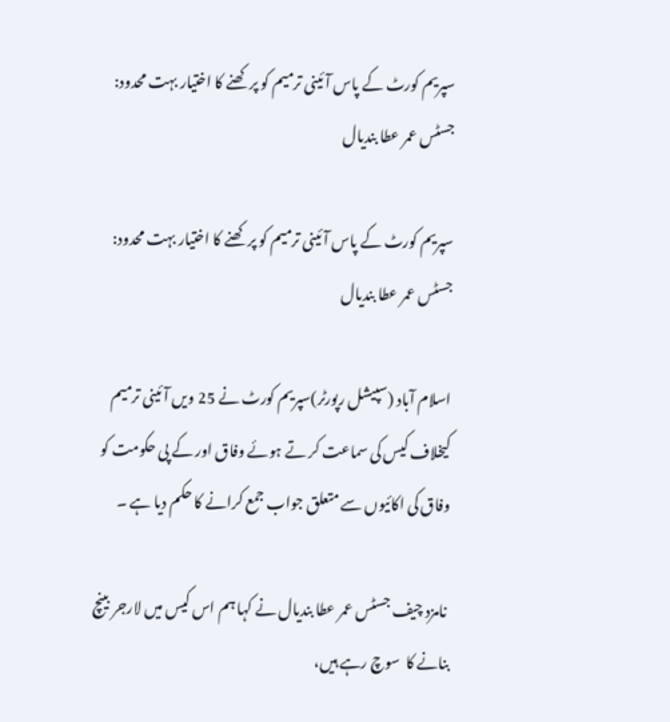سپریم کورٹ کے پاس آئینی ترمیم کو پر کھنے کا اختیار بہت محدود: جسٹس عمر عطا بندیال

سپریم کورٹ کے پاس آئینی ترمیم کو پر کھنے کا اختیار بہت محدود: جسٹس عمر عطا بندیال

اسلام آباد (سپیشل رپورٹر)سپریم کورٹ نے 25 ویں آئینی ترمیم کیخلاف کیس کی سماعت کر تے ہوئے وفاق اور کے پی حکومت کو وفاق کی اکائیوں سے متعلق جواب جمع کرانے کا حکم دیا ہے ۔

 نامزد چیف جسٹس عمر عطا بندیال نے کہا ہم اس کیس میں لارجر بینچ بنانے کا  سوچ رہے ہیں،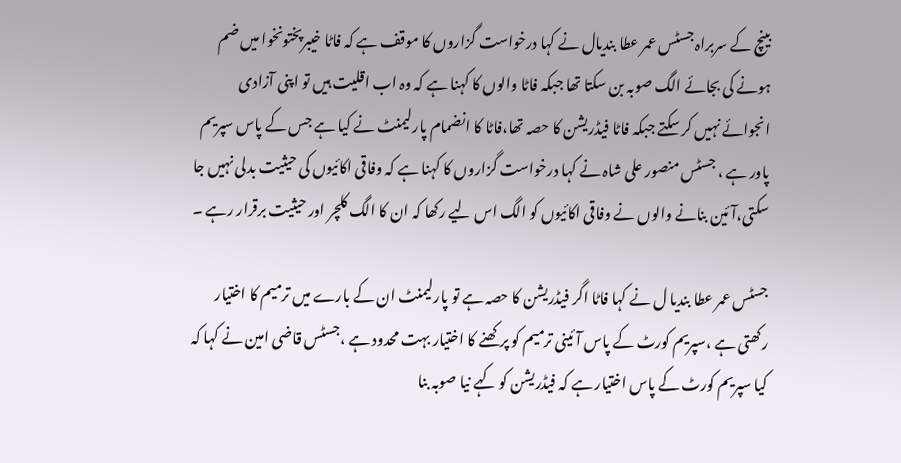بینچ کے سربراہ جسٹس عمر عطا بندیال نے کہا درخواست گزاروں کا موقف ہے کہ فاٹا خیبرپختونخوا میں ضم ہونے کی بجائے الگ صوبہ بن سکتا تھا جبکہ فاٹا والوں کا کہنا ہے کہ وہ اب اقلیت ہیں تو اپنی آزادی انجوائے نہیں کر سکتے جبکہ فاٹا فیڈریشن کا حصہ تھا،فاٹا کا انضمام پارلیمنٹ نے کیا ہے جس کے پاس سپریم پاور ہے ، جسٹس منصور علی شاہ نے کہا درخواست گزاروں کا کہنا ہے کہ وفاقی اکائیوں کی حیثیت بدلی نہیں جا سکتی،آئین بنانے والوں نے وفاقی اکائیوں کو الگ اس لیے رکھا کہ ان کا الگ کلچر اور حیثیت برقرار رہے ۔

جسٹس عمر عطا بندیا ل نے کہا فاٹا اگر فیڈریشن کا حصہ ہے تو پارلیمنٹ ان کے بارے میں ترمیم کا اختیار رکھتی ہے ،سپریم کورٹ کے پاس آئینی ترمیم کو پرکھنے کا اختیار بہت محدود ہے ،جسٹس قاضی امین نے کہا کہ کیا سپریم کورٹ کے پاس اختیار ہے کہ فیڈریشن کو کہے نیا صوبہ بنا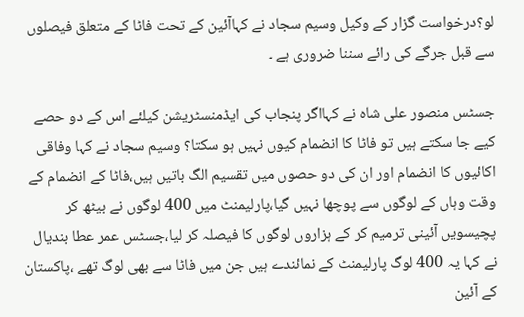لو؟درخواست گزار کے وکیل وسیم سجاد نے کہاآئین کے تحت فاٹا کے متعلق فیصلوں سے قبل جرگے کی رائے سننا ضروری ہے ۔

جسٹس منصور علی شاہ نے کہااگر پنجاب کی ایڈمنسٹریشن کیلئے اس کے دو حصے کیے جا سکتے ہیں تو فاٹا کا انضمام کیوں نہیں ہو سکتا؟ وسیم سجاد نے کہا وفاقی اکائیوں کا انضمام اور ان کی دو حصوں میں تقسیم الگ باتیں ہیں،فاٹا کے انضمام کے وقت وہاں کے لوگوں سے پوچھا نہیں گیا،پارلیمنٹ میں 400 لوگوں نے بیٹھ کر پچیسویں آئینی ترمیم کر کے ہزاروں لوگوں کا فیصلہ کر لیا،جسٹس عمر عطا بندیال نے کہا یہ 400 لوگ پارلیمنٹ کے نمائندے ہیں جن میں فاٹا سے بھی لوگ تھے ،پاکستان کے آئین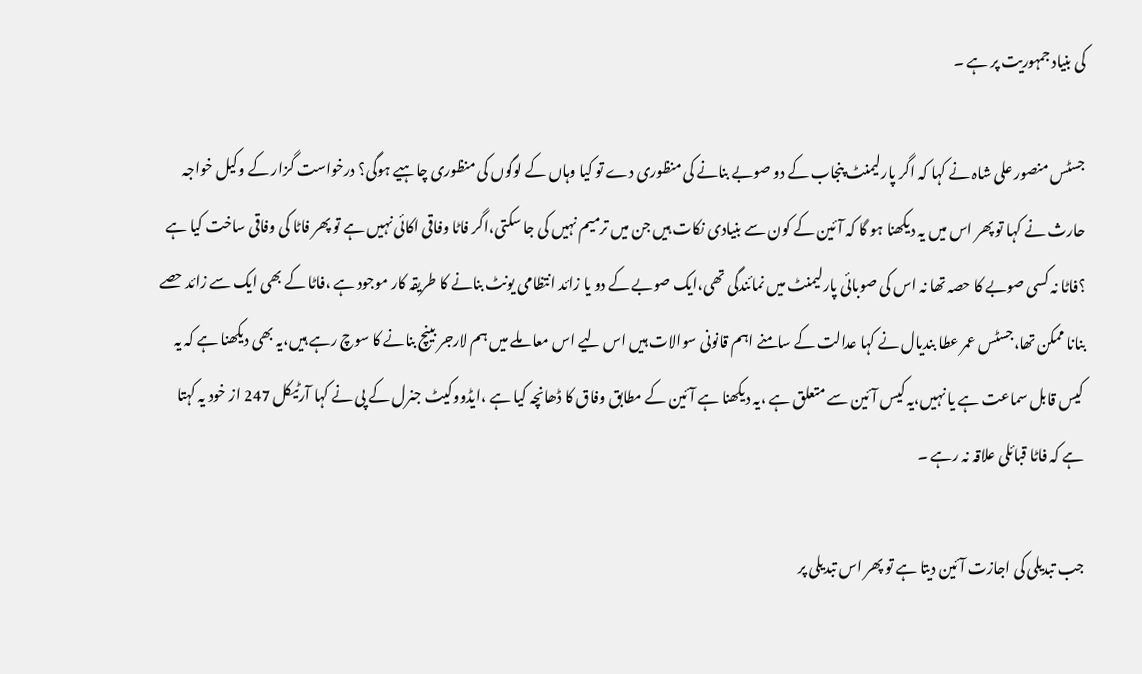کی بنیاد جمہوریت پر ہے ۔

جسٹس منصور علی شاہ نے کہا کہ اگر پارلیمنٹ پنجاب کے دو صوبے بنانے کی منظوری دے تو کیا وہاں کے لوگوں کی منظوری چاہیے ہوگی؟ درخواست گزار کے وکیل خواجہ حارث نے کہا تو پھر اس میں یہ دیکھنا ہو گا کہ آئین کے کون سے بنیادی نکات ہیں جن میں ترمیم نہیں کی جا سکتی،اگر فاٹا وفاقی اکائی نہیں ہے تو پھر فاٹا کی وفاقی ساخت کیا ہے ؟فاٹا نہ کسی صوبے کا حصہ تھا نہ اس کی صوبائی پارلیمنٹ میں نمائندگی تھی،ایک صوبے کے دو یا زائد انتظامی یونٹ بنانے کا طریقہ کار موجود ہے ،فاٹا کے بھی ایک سے زائد حصے بنانا ممکن تھا،جسٹس عمر عطا بندیال نے کہا عدالت کے سامنے اہم قانونی سوالات ہیں اس لیے اس معا ملے میں ہم لارجر بینچ بنانے کا سوچ رہے ہیں،یہ بھی دیکھنا ہے کہ یہ کیس قابل سماعت ہے یا نہیں،یہ کیس آئین سے متعلق ہے ،یہ دیکھنا ہے آئین کے مطابق وفاق کا ڈھانچہ کیا ہے ،ایڈووکیٹ جنرل کے پی نے کہا آرٹیکل 247 از خود یہ کہتا ہے کہ فاٹا قبائلی علاقہ نہ رہے ۔

جب تبدیلی کی اجازت آئین دیتا ہے تو پھر اس تبدیلی پر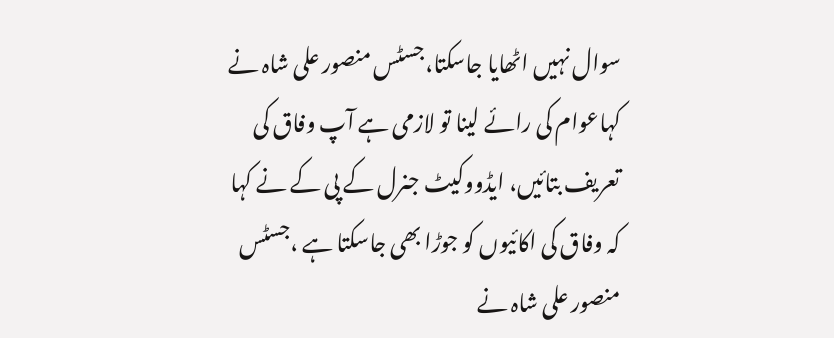سوال نہیں اٹھایا جاسکتا،جسٹس منصور علی شاہ نے کہاعوام کی رائے لینا تو لازمی ہے آپ وفاق کی تعریف بتائیں، ایڈووکیٹ جنرل کے پی کے نے کہا کہ وفاق کی اکائیوں کو جوڑا بھی جاسکتا ہے ،جسٹس منصور علی شاہ نے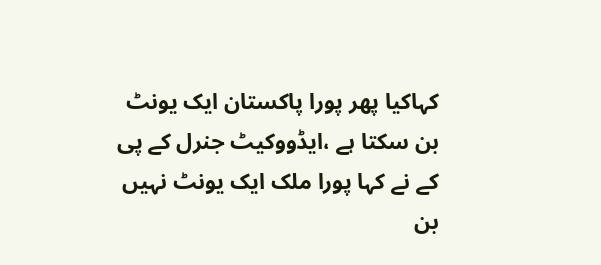کہاکیا پھر پورا پاکستان ایک یونٹ بن سکتا ہے ،ایڈووکیٹ جنرل کے پی کے نے کہا پورا ملک ایک یونٹ نہیں بن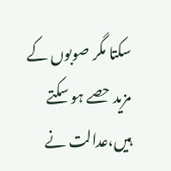سکتا مگر صوبوں کے مزید حصے ہو سکتے ہیں،عدالت نے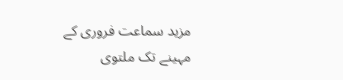مزید سماعت فروری کے مہینے تک ملتوی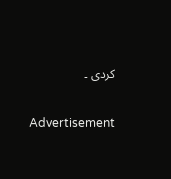کردی ۔

Advertisement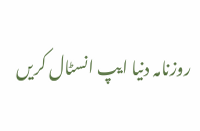روزنامہ دنیا ایپ انسٹال کریں